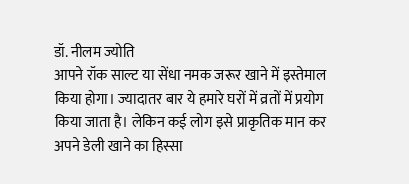डॉ. नीलम ज्योति
आपने रॉक साल्ट या सेंधा नमक जरूर खाने में इस्तेमाल किया होगा। ज्यादातर बार ये हमारे घरों में व्रतों में प्रयोग किया जाता है। लेकिन कई लोग इसे प्राकृतिक मान कर अपने डेली खाने का हिस्सा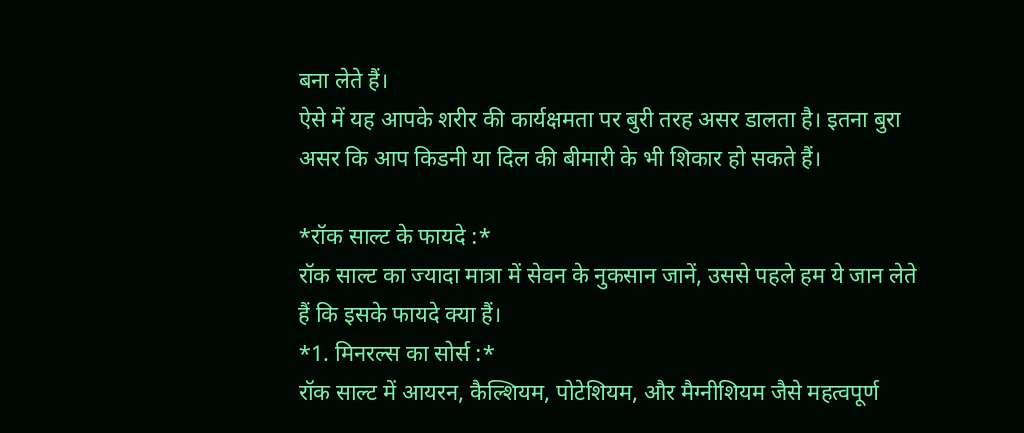बना लेते हैं।
ऐसे में यह आपके शरीर की कार्यक्षमता पर बुरी तरह असर डालता है। इतना बुरा असर कि आप किडनी या दिल की बीमारी के भी शिकार हो सकते हैं।

*रॉक साल्ट के फायदे :*
रॉक साल्ट का ज्यादा मात्रा में सेवन के नुकसान जानें, उससे पहले हम ये जान लेते हैं कि इसके फायदे क्या हैं।
*1. मिनरल्स का सोर्स :*
रॉक साल्ट में आयरन, कैल्शियम, पोटेशियम, और मैग्नीशियम जैसे महत्वपूर्ण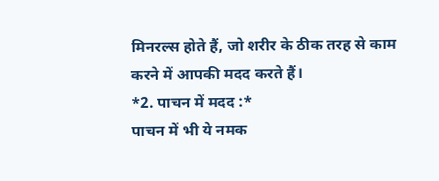मिनरल्स होते हैं, जो शरीर के ठीक तरह से काम करने में आपकी मदद करते हैं।
*2. पाचन में मदद :*
पाचन में भी ये नमक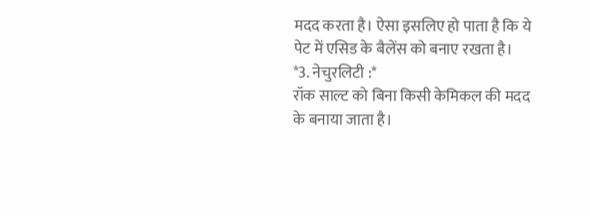मदद करता है। ऐसा इसलिए हो पाता है कि ये पेट में एसिड के बैलेंस को बनाए रखता है।
*3. नेचुरलिटी :*
रॉक साल्ट को बिना किसी केमिकल की मदद के बनाया जाता है।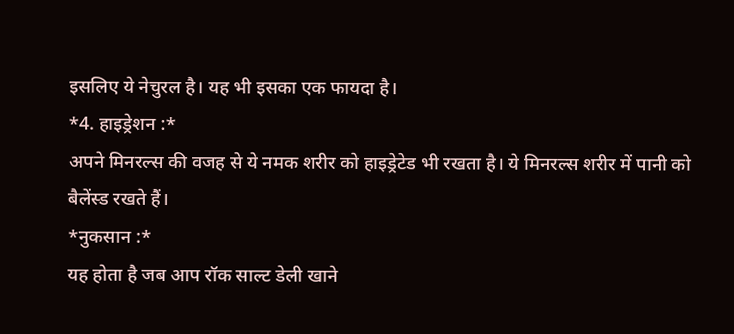इसलिए ये नेचुरल है। यह भी इसका एक फायदा है।
*4. हाइड्रेशन :*
अपने मिनरल्स की वजह से ये नमक शरीर को हाइड्रेटेड भी रखता है। ये मिनरल्स शरीर में पानी को बैलेंस्ड रखते हैं।
*नुकसान :*
यह होता है जब आप रॉक साल्ट डेली खाने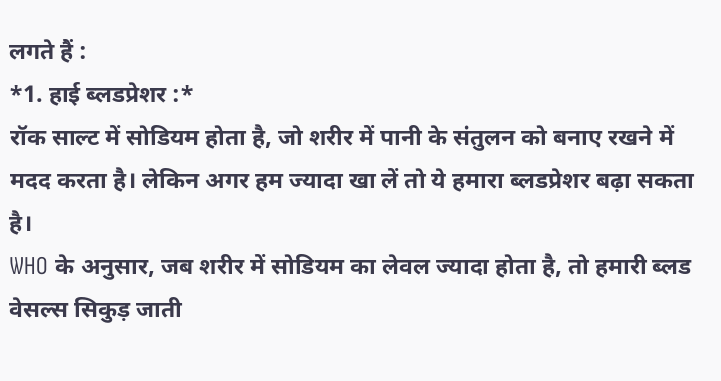लगते हैं :
*1. हाई ब्लडप्रेशर :*
रॉक साल्ट में सोडियम होता है, जो शरीर में पानी के संतुलन को बनाए रखने में मदद करता है। लेकिन अगर हम ज्यादा खा लें तो ये हमारा ब्लडप्रेशर बढ़ा सकता है।
WHO के अनुसार, जब शरीर में सोडियम का लेवल ज्यादा होता है, तो हमारी ब्लड वेसल्स सिकुड़ जाती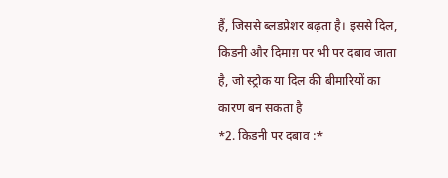हैं, जिससे ब्लडप्रेशर बढ़ता है। इससे दिल, किडनी और दिमाग़ पर भी पर दबाव जाता है, जो स्ट्रोक या दिल की बीमारियों का कारण बन सकता है
*2. किडनी पर दबाव :*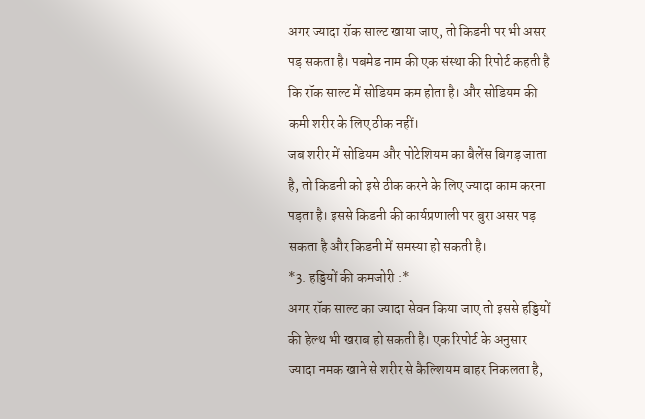अगर ज्यादा रॉक साल्ट खाया जाए, तो किडनी पर भी असर पड़ सकता है। पबमेड नाम की एक संस्था की रिपोर्ट कहती है कि रॉक साल्ट में सोडियम कम होता है। और सोडियम की कमी शरीर के लिए ठीक नहीं।
जब शरीर में सोडियम और पोटेशियम का बैलेंस बिगड़ जाता है, तो किडनी को इसे ठीक करने के लिए ज्यादा काम करना पड़ता है। इससे किडनी की कार्यप्रणाली पर बुरा असर पड़ सकता है और किडनी में समस्या हो सकती है।
*3. हड्डियों की कमजोरी :*
अगर रॉक साल्ट का ज्यादा सेवन किया जाए तो इससे हड्डियों की हेल्थ भी खराब हो सकती है। एक रिपोर्ट के अनुसार ज्यादा नमक खाने से शरीर से कैल्शियम बाहर निकलता है,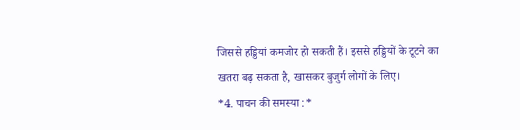जिससे हड्डियां कमजोर हो सकती हैं। इससे हड्डियों के टूटने का खतरा बढ़ सकता है, खासकर बुजुर्ग लोगों के लिए।
*4. पाचन की समस्या :*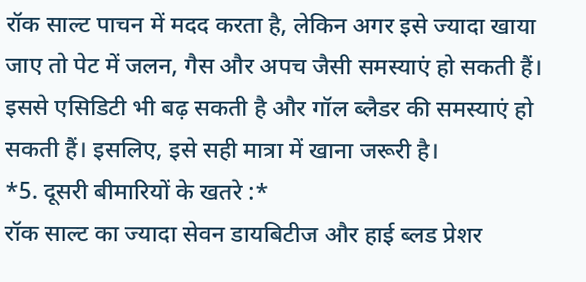रॉक साल्ट पाचन में मदद करता है, लेकिन अगर इसे ज्यादा खाया जाए तो पेट में जलन, गैस और अपच जैसी समस्याएं हो सकती हैं। इससे एसिडिटी भी बढ़ सकती है और गॉल ब्लैडर की समस्याएं हो सकती हैं। इसलिए, इसे सही मात्रा में खाना जरूरी है।
*5. दूसरी बीमारियों के खतरे :*
रॉक साल्ट का ज्यादा सेवन डायबिटीज और हाई ब्लड प्रेशर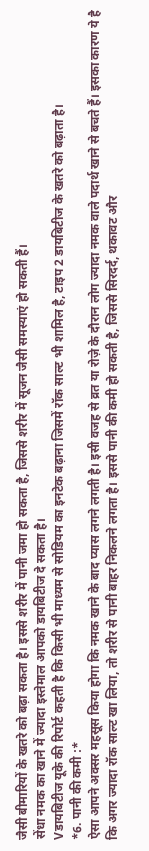जैसी बीमारियों के खतरे को बढ़ा सकता है। इससे शरीर में पानी जमा हो सकता है, जिससे शरीर में सूजन जैसी समस्याएं हो सकती हैं।
सेंधा नमक का खाने में ज्यादा इस्तेमाल आपको डायबिटीज दे सकता है।
Vडायबिटीज यूके की रिपोर्ट कहती है कि किसी भी माध्यम से सोडियम का इनटेक बढ़ाना जिसमें रॉक साल्ट भी शामिल है, टाइप 2 डायबिटीज के खतरे को बढ़ाता है।
*6. पानी की कमी :*
ऐसा आपने अक्सर महसूस किया होगा कि नमक खाने के बाद प्यास लगने लगती है। इसी वजह से व्रत या रोज़े के दौरान लोग ज्यादा नमक वाले पदार्थ खाने से बचते हैं। इसका कारण ये है कि अगर ज्यादा रॉक साल्ट खा लिया, तो शरीर से पानी बाहर निकलने लगता है। इससे पानी की कमी हो सकती है, जिससे सिरदर्द, थकावट और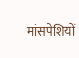मांसपेशियों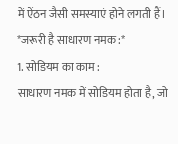में ऐंठन जैसी समस्याएं होने लगती हैं।
*जरूरी है साधारण नमक :*
1. सोडियम का काम :
साधारण नमक में सोडियम होता है, जो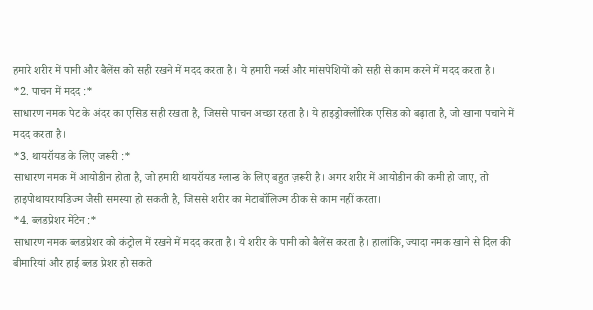हमारे शरीर में पानी और बैलेंस को सही रखने में मदद करता है। ये हमारी नर्व्स और मांसपेशियों को सही से काम करने में मदद करता है।
*2. पाचन में मदद :*
साधारण नमक पेट के अंदर का एसिड सही रखता है, जिससे पाचन अच्छा रहता है। ये हाइड्रोक्लोरिक एसिड को बढ़ाता है, जो खाना पचाने में मदद करता है।
*3. थायरॉयड के लिए जरूरी :*
साधारण नमक में आयोडीन होता है, जो हमारी थायरॉयड ग्लान्ड के लिए बहुत ज़रूरी है। अगर शरीर में आयोडीन की कमी हो जाए, तो हाइपोथायरायडिज्म जैसी समस्या हो सकती है, जिससे शरीर का मेटाबॉलिज्म ठीक से काम नहीं करता।
*4. ब्लडप्रेशर मेंटेन :*
साधारण नमक ब्लडप्रेशर को कंट्रोल में रखने में मदद करता है। ये शरीर के पानी को बैलेंस करता है। हालांकि, ज्यादा नमक खाने से दिल की बीमारियां और हाई ब्लड प्रेशर हो सकते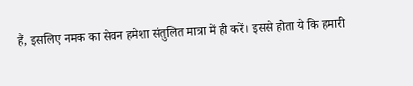हैं, इसलिए नमक का सेवन हमेशा संतुलित मात्रा में ही करें। इससे होता ये कि हमारी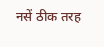नसें ठीक तरह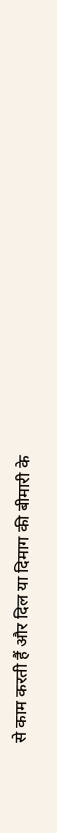से काम करती हैं और दिल या दिमाग की बीमारी के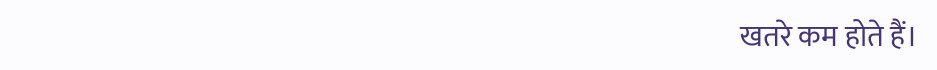खतरे कम होते हैं।